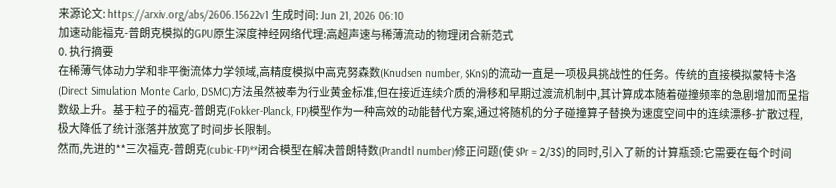来源论文: https://arxiv.org/abs/2606.15622v1 生成时间: Jun 21, 2026 06:10
加速动能福克-普朗克模拟的GPU原生深度神经网络代理:高超声速与稀薄流动的物理闭合新范式
0. 执行摘要
在稀薄气体动力学和非平衡流体力学领域,高精度模拟中高克努森数(Knudsen number, $Kn$)的流动一直是一项极具挑战性的任务。传统的直接模拟蒙特卡洛(Direct Simulation Monte Carlo, DSMC)方法虽然被奉为行业黄金标准,但在接近连续介质的滑移和早期过渡流机制中,其计算成本随着碰撞频率的急剧增加而呈指数级上升。基于粒子的福克-普朗克(Fokker-Planck, FP)模型作为一种高效的动能替代方案,通过将随机的分子碰撞算子替换为速度空间中的连续漂移-扩散过程,极大降低了统计涨落并放宽了时间步长限制。
然而,先进的**三次福克-普朗克(cubic-FP)**闭合模型在解决普朗特数(Prandtl number)修正问题(使 $Pr = 2/3$)的同时,引入了新的计算瓶颈:它需要在每个时间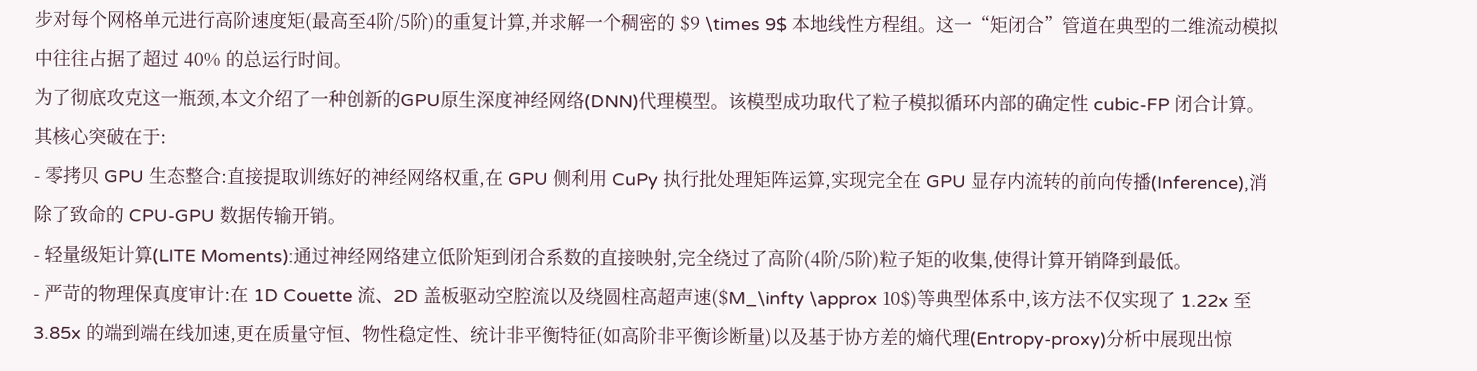步对每个网格单元进行高阶速度矩(最高至4阶/5阶)的重复计算,并求解一个稠密的 $9 \times 9$ 本地线性方程组。这一“矩闭合”管道在典型的二维流动模拟中往往占据了超过 40% 的总运行时间。
为了彻底攻克这一瓶颈,本文介绍了一种创新的GPU原生深度神经网络(DNN)代理模型。该模型成功取代了粒子模拟循环内部的确定性 cubic-FP 闭合计算。其核心突破在于:
- 零拷贝 GPU 生态整合:直接提取训练好的神经网络权重,在 GPU 侧利用 CuPy 执行批处理矩阵运算,实现完全在 GPU 显存内流转的前向传播(Inference),消除了致命的 CPU-GPU 数据传输开销。
- 轻量级矩计算(LITE Moments):通过神经网络建立低阶矩到闭合系数的直接映射,完全绕过了高阶(4阶/5阶)粒子矩的收集,使得计算开销降到最低。
- 严苛的物理保真度审计:在 1D Couette 流、2D 盖板驱动空腔流以及绕圆柱高超声速($M_\infty \approx 10$)等典型体系中,该方法不仅实现了 1.22x 至 3.85x 的端到端在线加速,更在质量守恒、物性稳定性、统计非平衡特征(如高阶非平衡诊断量)以及基于协方差的熵代理(Entropy-proxy)分析中展现出惊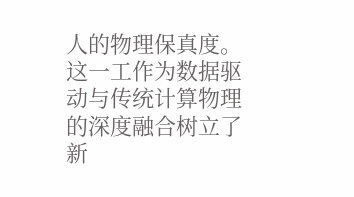人的物理保真度。这一工作为数据驱动与传统计算物理的深度融合树立了新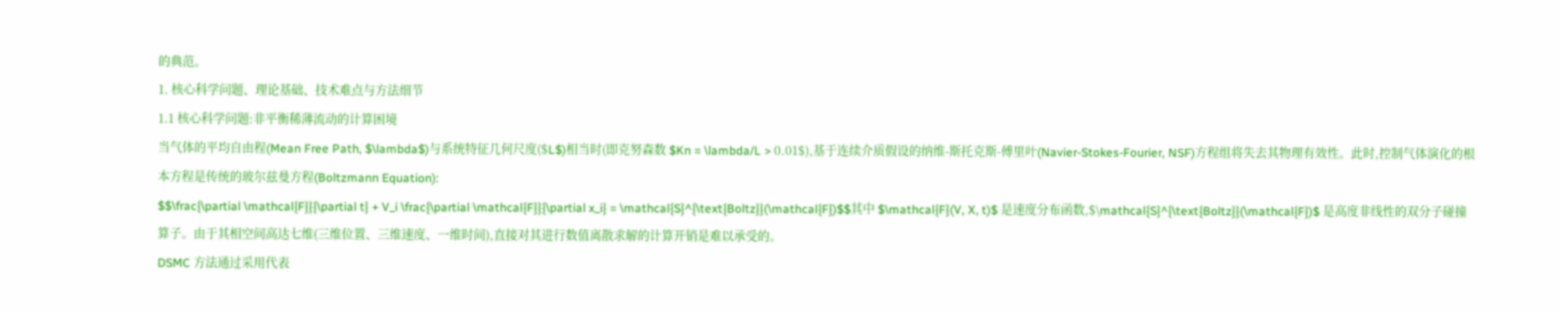的典范。
1. 核心科学问题、理论基础、技术难点与方法细节
1.1 核心科学问题:非平衡稀薄流动的计算困境
当气体的平均自由程(Mean Free Path, $\lambda$)与系统特征几何尺度($L$)相当时(即克努森数 $Kn = \lambda/L > 0.01$),基于连续介质假设的纳维-斯托克斯-傅里叶(Navier-Stokes-Fourier, NSF)方程组将失去其物理有效性。此时,控制气体演化的根本方程是传统的玻尔兹曼方程(Boltzmann Equation):
$$\frac{\partial \mathcal{F}}{\partial t} + V_i \frac{\partial \mathcal{F}}{\partial x_i} = \mathcal{S}^{\text{Boltz}}(\mathcal{F})$$其中 $\mathcal{F}(V, X, t)$ 是速度分布函数,$\mathcal{S}^{\text{Boltz}}(\mathcal{F})$ 是高度非线性的双分子碰撞算子。由于其相空间高达七维(三维位置、三维速度、一维时间),直接对其进行数值离散求解的计算开销是难以承受的。
DSMC 方法通过采用代表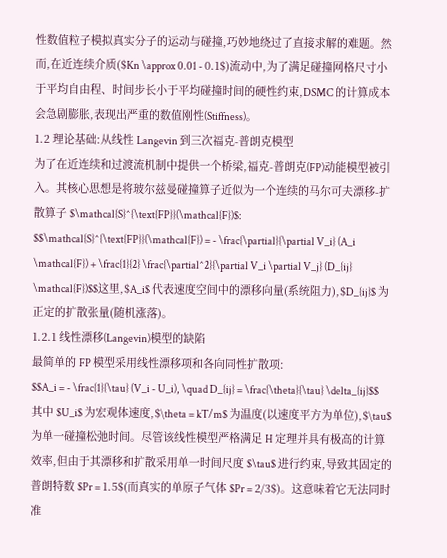性数值粒子模拟真实分子的运动与碰撞,巧妙地绕过了直接求解的难题。然而,在近连续介质($Kn \approx 0.01 - 0.1$)流动中,为了满足碰撞网格尺寸小于平均自由程、时间步长小于平均碰撞时间的硬性约束,DSMC 的计算成本会急剧膨胀,表现出严重的数值刚性(Stiffness)。
1.2 理论基础:从线性 Langevin 到三次福克-普朗克模型
为了在近连续和过渡流机制中提供一个桥梁,福克-普朗克(FP)动能模型被引入。其核心思想是将玻尔兹曼碰撞算子近似为一个连续的马尔可夫漂移-扩散算子 $\mathcal{S}^{\text{FP}}(\mathcal{F})$:
$$\mathcal{S}^{\text{FP}}(\mathcal{F}) = - \frac{\partial}{\partial V_i} (A_i \mathcal{F}) + \frac{1}{2} \frac{\partial^2}{\partial V_i \partial V_j} (D_{ij} \mathcal{F})$$这里,$A_i$ 代表速度空间中的漂移向量(系统阻力),$D_{ij}$ 为正定的扩散张量(随机涨落)。
1.2.1 线性漂移(Langevin)模型的缺陷
最简单的 FP 模型采用线性漂移项和各向同性扩散项:
$$A_i = - \frac{1}{\tau} (V_i - U_i), \quad D_{ij} = \frac{\theta}{\tau} \delta_{ij}$$其中 $U_i$ 为宏观体速度,$\theta = kT/m$ 为温度(以速度平方为单位),$\tau$ 为单一碰撞松弛时间。尽管该线性模型严格满足 H 定理并具有极高的计算效率,但由于其漂移和扩散采用单一时间尺度 $\tau$ 进行约束,导致其固定的普朗特数 $Pr = 1.5$(而真实的单原子气体 $Pr = 2/3$)。这意味着它无法同时准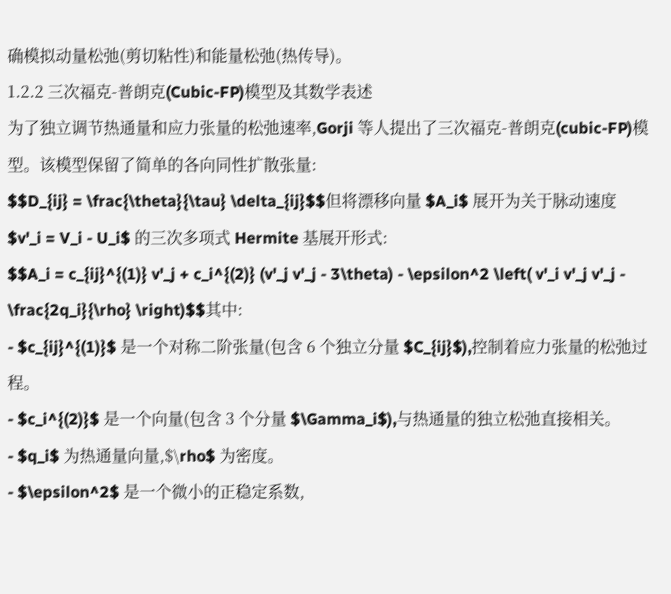确模拟动量松弛(剪切粘性)和能量松弛(热传导)。
1.2.2 三次福克-普朗克(Cubic-FP)模型及其数学表述
为了独立调节热通量和应力张量的松弛速率,Gorji 等人提出了三次福克-普朗克(cubic-FP)模型。该模型保留了简单的各向同性扩散张量:
$$D_{ij} = \frac{\theta}{\tau} \delta_{ij}$$但将漂移向量 $A_i$ 展开为关于脉动速度 $v'_i = V_i - U_i$ 的三次多项式 Hermite 基展开形式:
$$A_i = c_{ij}^{(1)} v'_j + c_i^{(2)} (v'_j v'_j - 3\theta) - \epsilon^2 \left( v'_i v'_j v'_j - \frac{2q_i}{\rho} \right)$$其中:
- $c_{ij}^{(1)}$ 是一个对称二阶张量(包含 6 个独立分量 $C_{ij}$),控制着应力张量的松弛过程。
- $c_i^{(2)}$ 是一个向量(包含 3 个分量 $\Gamma_i$),与热通量的独立松弛直接相关。
- $q_i$ 为热通量向量,$\rho$ 为密度。
- $\epsilon^2$ 是一个微小的正稳定系数,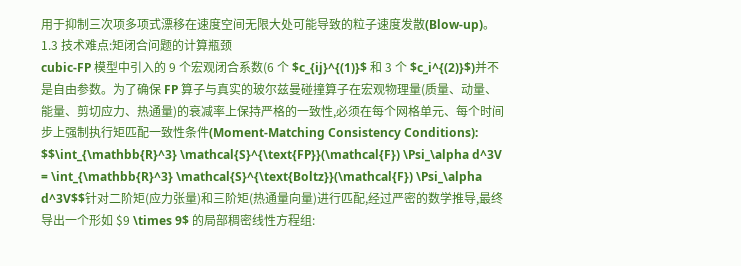用于抑制三次项多项式漂移在速度空间无限大处可能导致的粒子速度发散(Blow-up)。
1.3 技术难点:矩闭合问题的计算瓶颈
cubic-FP 模型中引入的 9 个宏观闭合系数(6 个 $c_{ij}^{(1)}$ 和 3 个 $c_i^{(2)}$)并不是自由参数。为了确保 FP 算子与真实的玻尔兹曼碰撞算子在宏观物理量(质量、动量、能量、剪切应力、热通量)的衰减率上保持严格的一致性,必须在每个网格单元、每个时间步上强制执行矩匹配一致性条件(Moment-Matching Consistency Conditions):
$$\int_{\mathbb{R}^3} \mathcal{S}^{\text{FP}}(\mathcal{F}) \Psi_\alpha d^3V = \int_{\mathbb{R}^3} \mathcal{S}^{\text{Boltz}}(\mathcal{F}) \Psi_\alpha d^3V$$针对二阶矩(应力张量)和三阶矩(热通量向量)进行匹配,经过严密的数学推导,最终导出一个形如 $9 \times 9$ 的局部稠密线性方程组: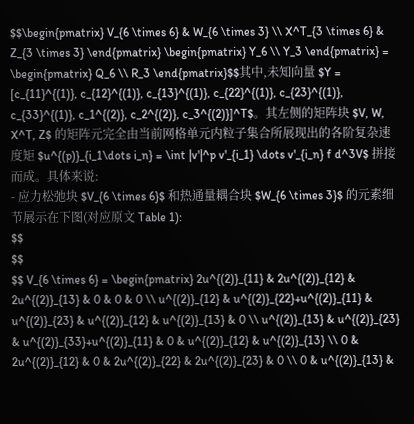$$\begin{pmatrix} V_{6 \times 6} & W_{6 \times 3} \\ X^T_{3 \times 6} & Z_{3 \times 3} \end{pmatrix} \begin{pmatrix} Y_6 \\ Y_3 \end{pmatrix} = \begin{pmatrix} Q_6 \\ R_3 \end{pmatrix}$$其中,未知向量 $Y = [c_{11}^{(1)}, c_{12}^{(1)}, c_{13}^{(1)}, c_{22}^{(1)}, c_{23}^{(1)}, c_{33}^{(1)}, c_1^{(2)}, c_2^{(2)}, c_3^{(2)}]^T$。其左侧的矩阵块 $V, W, X^T, Z$ 的矩阵元完全由当前网格单元内粒子集合所展现出的各阶复杂速度矩 $u^{(p)}_{i_1\dots i_n} = \int |v'|^p v'_{i_1} \dots v'_{i_n} f d^3V$ 拼接而成。具体来说:
- 应力松弛块 $V_{6 \times 6}$ 和热通量耦合块 $W_{6 \times 3}$ 的元素细节展示在下图(对应原文 Table 1):
$$
$$
$$ V_{6 \times 6} = \begin{pmatrix} 2u^{(2)}_{11} & 2u^{(2)}_{12} & 2u^{(2)}_{13} & 0 & 0 & 0 \\ u^{(2)}_{12} & u^{(2)}_{22}+u^{(2)}_{11} & u^{(2)}_{23} & u^{(2)}_{12} & u^{(2)}_{13} & 0 \\ u^{(2)}_{13} & u^{(2)}_{23} & u^{(2)}_{33}+u^{(2)}_{11} & 0 & u^{(2)}_{12} & u^{(2)}_{13} \\ 0 & 2u^{(2)}_{12} & 0 & 2u^{(2)}_{22} & 2u^{(2)}_{23} & 0 \\ 0 & u^{(2)}_{13} &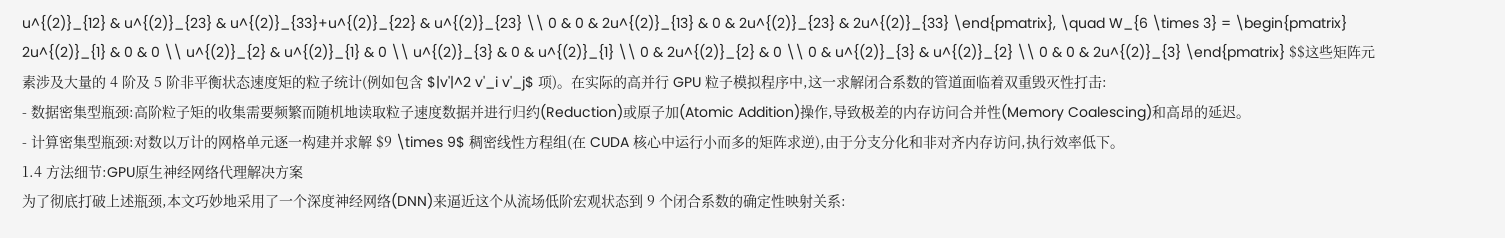u^{(2)}_{12} & u^{(2)}_{23} & u^{(2)}_{33}+u^{(2)}_{22} & u^{(2)}_{23} \\ 0 & 0 & 2u^{(2)}_{13} & 0 & 2u^{(2)}_{23} & 2u^{(2)}_{33} \end{pmatrix}, \quad W_{6 \times 3} = \begin{pmatrix} 2u^{(2)}_{1} & 0 & 0 \\ u^{(2)}_{2} & u^{(2)}_{1} & 0 \\ u^{(2)}_{3} & 0 & u^{(2)}_{1} \\ 0 & 2u^{(2)}_{2} & 0 \\ 0 & u^{(2)}_{3} & u^{(2)}_{2} \\ 0 & 0 & 2u^{(2)}_{3} \end{pmatrix} $$这些矩阵元素涉及大量的 4 阶及 5 阶非平衡状态速度矩的粒子统计(例如包含 $|v'|^2 v'_i v'_j$ 项)。在实际的高并行 GPU 粒子模拟程序中,这一求解闭合系数的管道面临着双重毁灭性打击:
- 数据密集型瓶颈:高阶粒子矩的收集需要频繁而随机地读取粒子速度数据并进行归约(Reduction)或原子加(Atomic Addition)操作,导致极差的内存访问合并性(Memory Coalescing)和高昂的延迟。
- 计算密集型瓶颈:对数以万计的网格单元逐一构建并求解 $9 \times 9$ 稠密线性方程组(在 CUDA 核心中运行小而多的矩阵求逆),由于分支分化和非对齐内存访问,执行效率低下。
1.4 方法细节:GPU原生神经网络代理解决方案
为了彻底打破上述瓶颈,本文巧妙地采用了一个深度神经网络(DNN)来逼近这个从流场低阶宏观状态到 9 个闭合系数的确定性映射关系: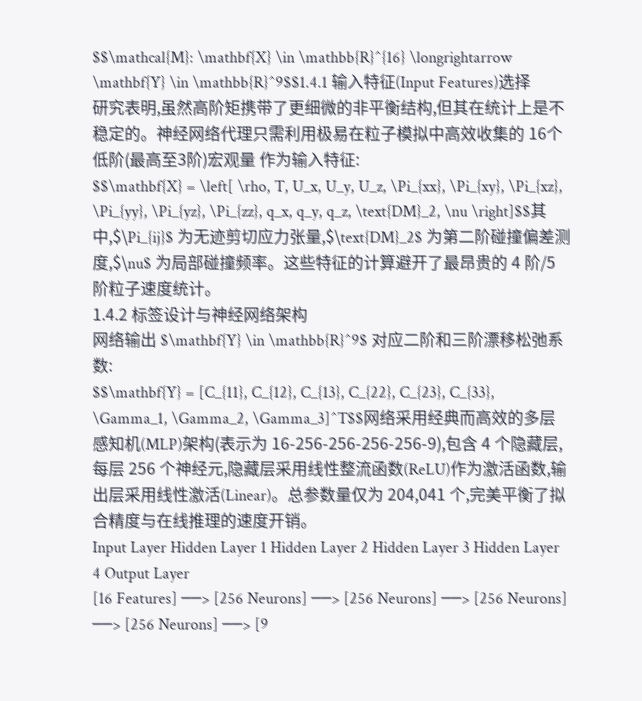$$\mathcal{M}: \mathbf{X} \in \mathbb{R}^{16} \longrightarrow \mathbf{Y} \in \mathbb{R}^9$$1.4.1 输入特征(Input Features)选择
研究表明,虽然高阶矩携带了更细微的非平衡结构,但其在统计上是不稳定的。神经网络代理只需利用极易在粒子模拟中高效收集的 16个低阶(最高至3阶)宏观量 作为输入特征:
$$\mathbf{X} = \left[ \rho, T, U_x, U_y, U_z, \Pi_{xx}, \Pi_{xy}, \Pi_{xz}, \Pi_{yy}, \Pi_{yz}, \Pi_{zz}, q_x, q_y, q_z, \text{DM}_2, \nu \right]$$其中,$\Pi_{ij}$ 为无迹剪切应力张量,$\text{DM}_2$ 为第二阶碰撞偏差测度,$\nu$ 为局部碰撞频率。这些特征的计算避开了最昂贵的 4 阶/5 阶粒子速度统计。
1.4.2 标签设计与神经网络架构
网络输出 $\mathbf{Y} \in \mathbb{R}^9$ 对应二阶和三阶漂移松弛系数:
$$\mathbf{Y} = [C_{11}, C_{12}, C_{13}, C_{22}, C_{23}, C_{33}, \Gamma_1, \Gamma_2, \Gamma_3]^T$$网络采用经典而高效的多层感知机(MLP)架构(表示为 16-256-256-256-256-9),包含 4 个隐藏层,每层 256 个神经元,隐藏层采用线性整流函数(ReLU)作为激活函数,输出层采用线性激活(Linear)。总参数量仅为 204,041 个,完美平衡了拟合精度与在线推理的速度开销。
Input Layer Hidden Layer 1 Hidden Layer 2 Hidden Layer 3 Hidden Layer 4 Output Layer
[16 Features] ──> [256 Neurons] ──> [256 Neurons] ──> [256 Neurons] ──> [256 Neurons] ──> [9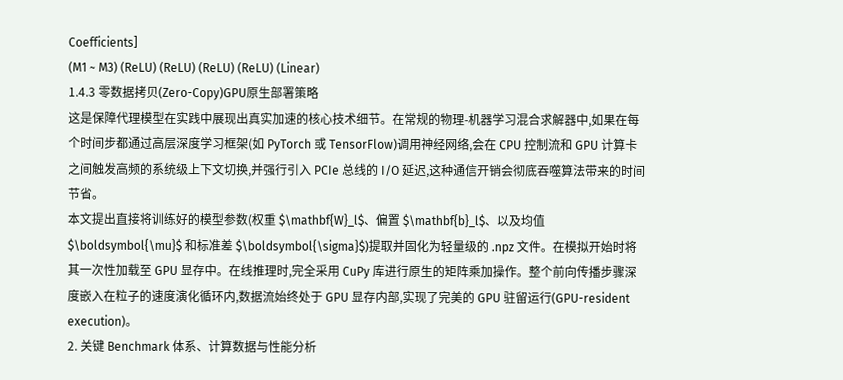Coefficients]
(M1 ~ M3) (ReLU) (ReLU) (ReLU) (ReLU) (Linear)
1.4.3 零数据拷贝(Zero-Copy)GPU原生部署策略
这是保障代理模型在实践中展现出真实加速的核心技术细节。在常规的物理-机器学习混合求解器中,如果在每个时间步都通过高层深度学习框架(如 PyTorch 或 TensorFlow)调用神经网络,会在 CPU 控制流和 GPU 计算卡之间触发高频的系统级上下文切换,并强行引入 PCIe 总线的 I/O 延迟,这种通信开销会彻底吞噬算法带来的时间节省。
本文提出直接将训练好的模型参数(权重 $\mathbf{W}_l$、偏置 $\mathbf{b}_l$、以及均值 $\boldsymbol{\mu}$ 和标准差 $\boldsymbol{\sigma}$)提取并固化为轻量级的 .npz 文件。在模拟开始时将其一次性加载至 GPU 显存中。在线推理时,完全采用 CuPy 库进行原生的矩阵乘加操作。整个前向传播步骤深度嵌入在粒子的速度演化循环内,数据流始终处于 GPU 显存内部,实现了完美的 GPU 驻留运行(GPU-resident execution)。
2. 关键 Benchmark 体系、计算数据与性能分析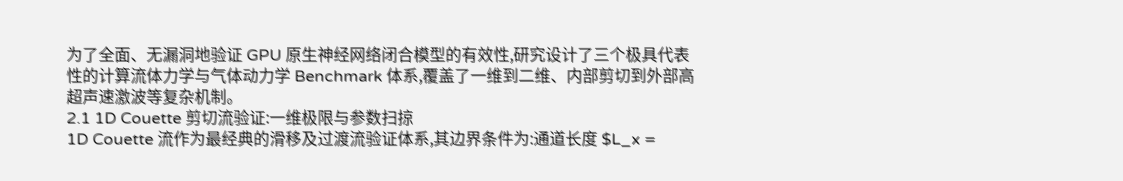为了全面、无漏洞地验证 GPU 原生神经网络闭合模型的有效性,研究设计了三个极具代表性的计算流体力学与气体动力学 Benchmark 体系,覆盖了一维到二维、内部剪切到外部高超声速激波等复杂机制。
2.1 1D Couette 剪切流验证:一维极限与参数扫掠
1D Couette 流作为最经典的滑移及过渡流验证体系,其边界条件为:通道长度 $L_x =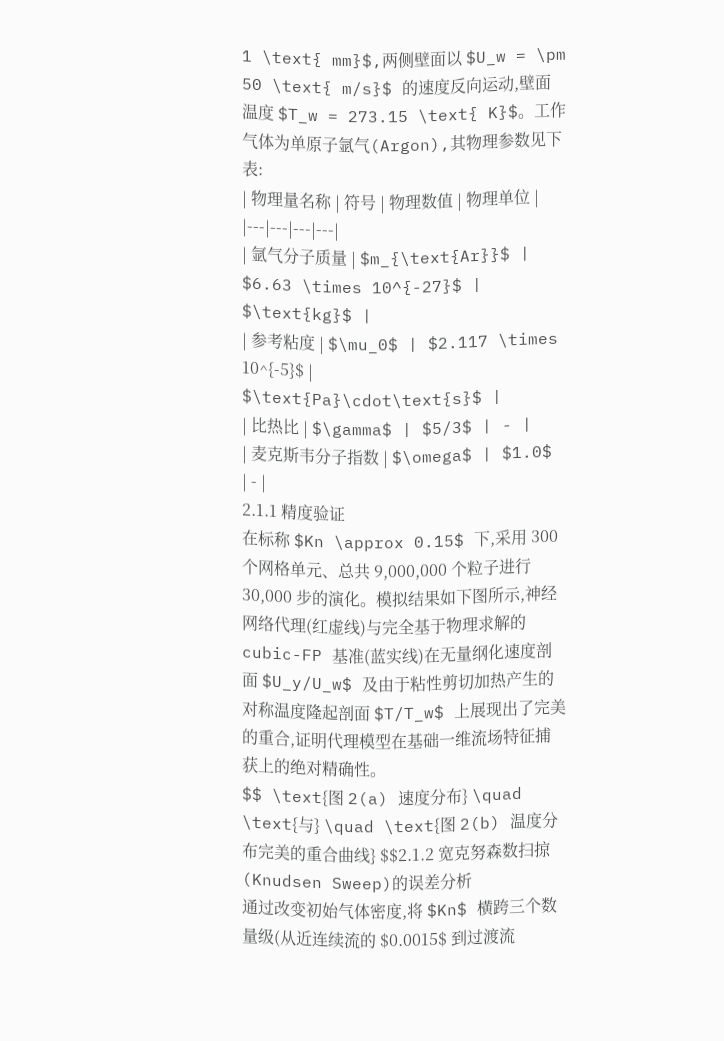1 \text{ mm}$,两侧壁面以 $U_w = \pm 50 \text{ m/s}$ 的速度反向运动,壁面温度 $T_w = 273.15 \text{ K}$。工作气体为单原子氩气(Argon),其物理参数见下表:
| 物理量名称 | 符号 | 物理数值 | 物理单位 |
|---|---|---|---|
| 氩气分子质量 | $m_{\text{Ar}}$ | $6.63 \times 10^{-27}$ | $\text{kg}$ |
| 参考粘度 | $\mu_0$ | $2.117 \times 10^{-5}$ | $\text{Pa}\cdot\text{s}$ |
| 比热比 | $\gamma$ | $5/3$ | - |
| 麦克斯韦分子指数 | $\omega$ | $1.0$ | - |
2.1.1 精度验证
在标称 $Kn \approx 0.15$ 下,采用 300 个网格单元、总共 9,000,000 个粒子进行 30,000 步的演化。模拟结果如下图所示,神经网络代理(红虚线)与完全基于物理求解的 cubic-FP 基准(蓝实线)在无量纲化速度剖面 $U_y/U_w$ 及由于粘性剪切加热产生的对称温度隆起剖面 $T/T_w$ 上展现出了完美的重合,证明代理模型在基础一维流场特征捕获上的绝对精确性。
$$ \text{图 2(a) 速度分布} \quad \text{与} \quad \text{图 2(b) 温度分布完美的重合曲线} $$2.1.2 宽克努森数扫掠(Knudsen Sweep)的误差分析
通过改变初始气体密度,将 $Kn$ 横跨三个数量级(从近连续流的 $0.0015$ 到过渡流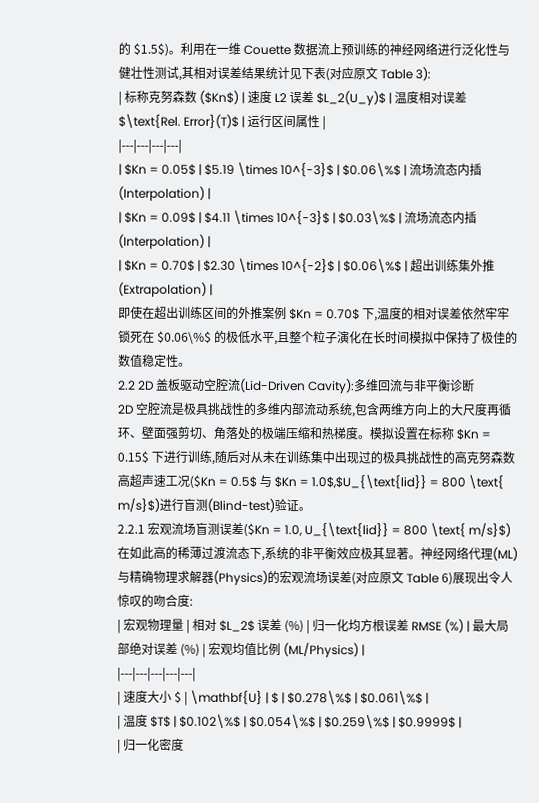的 $1.5$)。利用在一维 Couette 数据流上预训练的神经网络进行泛化性与健壮性测试,其相对误差结果统计见下表(对应原文 Table 3):
| 标称克努森数 ($Kn$) | 速度 L2 误差 $L_2(U_y)$ | 温度相对误差 $\text{Rel. Error}(T)$ | 运行区间属性 |
|---|---|---|---|
| $Kn = 0.05$ | $5.19 \times 10^{-3}$ | $0.06\%$ | 流场流态内插(Interpolation) |
| $Kn = 0.09$ | $4.11 \times 10^{-3}$ | $0.03\%$ | 流场流态内插(Interpolation) |
| $Kn = 0.70$ | $2.30 \times 10^{-2}$ | $0.06\%$ | 超出训练集外推(Extrapolation) |
即使在超出训练区间的外推案例 $Kn = 0.70$ 下,温度的相对误差依然牢牢锁死在 $0.06\%$ 的极低水平,且整个粒子演化在长时间模拟中保持了极佳的数值稳定性。
2.2 2D 盖板驱动空腔流(Lid-Driven Cavity):多维回流与非平衡诊断
2D 空腔流是极具挑战性的多维内部流动系统,包含两维方向上的大尺度再循环、壁面强剪切、角落处的极端压缩和热梯度。模拟设置在标称 $Kn = 0.15$ 下进行训练,随后对从未在训练集中出现过的极具挑战性的高克努森数高超声速工况($Kn = 0.5$ 与 $Kn = 1.0$,$U_{\text{lid}} = 800 \text{ m/s}$)进行盲测(Blind-test)验证。
2.2.1 宏观流场盲测误差($Kn = 1.0, U_{\text{lid}} = 800 \text{ m/s}$)
在如此高的稀薄过渡流态下,系统的非平衡效应极其显著。神经网络代理(ML)与精确物理求解器(Physics)的宏观流场误差(对应原文 Table 6)展现出令人惊叹的吻合度:
| 宏观物理量 | 相对 $L_2$ 误差 (%) | 归一化均方根误差 RMSE (%) | 最大局部绝对误差 (%) | 宏观均值比例 (ML/Physics) |
|---|---|---|---|---|
| 速度大小 $ | \mathbf{U} | $ | $0.278\%$ | $0.061\%$ |
| 温度 $T$ | $0.102\%$ | $0.054\%$ | $0.259\%$ | $0.9999$ |
| 归一化密度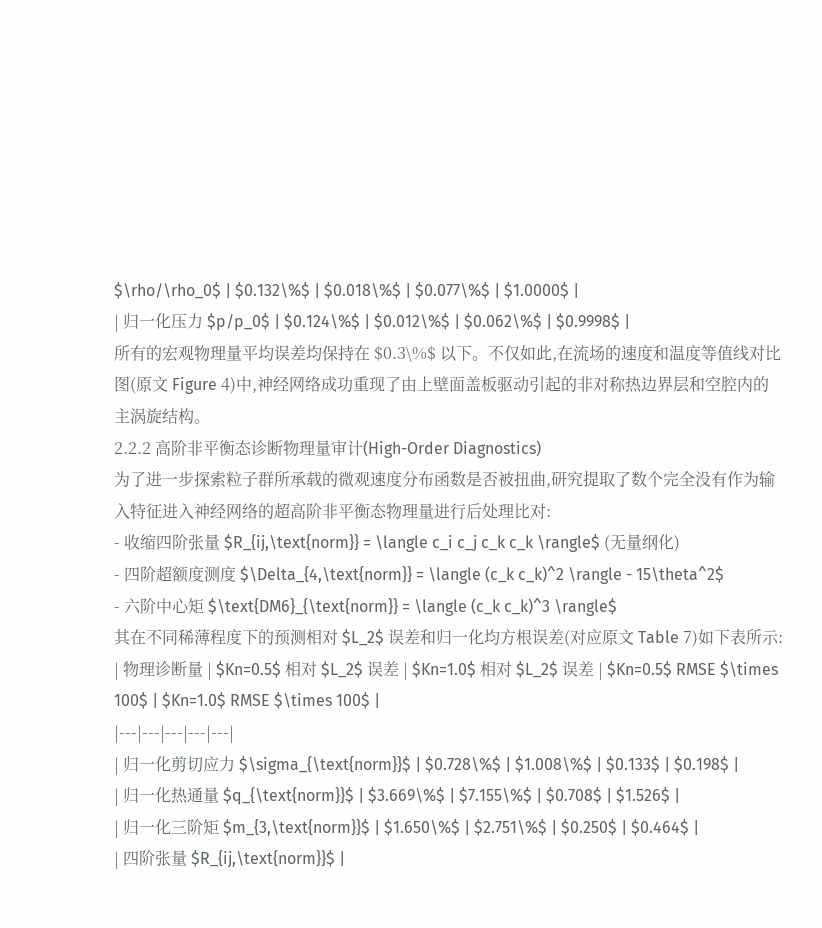$\rho/\rho_0$ | $0.132\%$ | $0.018\%$ | $0.077\%$ | $1.0000$ |
| 归一化压力 $p/p_0$ | $0.124\%$ | $0.012\%$ | $0.062\%$ | $0.9998$ |
所有的宏观物理量平均误差均保持在 $0.3\%$ 以下。不仅如此,在流场的速度和温度等值线对比图(原文 Figure 4)中,神经网络成功重现了由上壁面盖板驱动引起的非对称热边界层和空腔内的主涡旋结构。
2.2.2 高阶非平衡态诊断物理量审计(High-Order Diagnostics)
为了进一步探索粒子群所承载的微观速度分布函数是否被扭曲,研究提取了数个完全没有作为输入特征进入神经网络的超高阶非平衡态物理量进行后处理比对:
- 收缩四阶张量 $R_{ij,\text{norm}} = \langle c_i c_j c_k c_k \rangle$ (无量纲化)
- 四阶超额度测度 $\Delta_{4,\text{norm}} = \langle (c_k c_k)^2 \rangle - 15\theta^2$
- 六阶中心矩 $\text{DM6}_{\text{norm}} = \langle (c_k c_k)^3 \rangle$
其在不同稀薄程度下的预测相对 $L_2$ 误差和归一化均方根误差(对应原文 Table 7)如下表所示:
| 物理诊断量 | $Kn=0.5$ 相对 $L_2$ 误差 | $Kn=1.0$ 相对 $L_2$ 误差 | $Kn=0.5$ RMSE $\times 100$ | $Kn=1.0$ RMSE $\times 100$ |
|---|---|---|---|---|
| 归一化剪切应力 $\sigma_{\text{norm}}$ | $0.728\%$ | $1.008\%$ | $0.133$ | $0.198$ |
| 归一化热通量 $q_{\text{norm}}$ | $3.669\%$ | $7.155\%$ | $0.708$ | $1.526$ |
| 归一化三阶矩 $m_{3,\text{norm}}$ | $1.650\%$ | $2.751\%$ | $0.250$ | $0.464$ |
| 四阶张量 $R_{ij,\text{norm}}$ |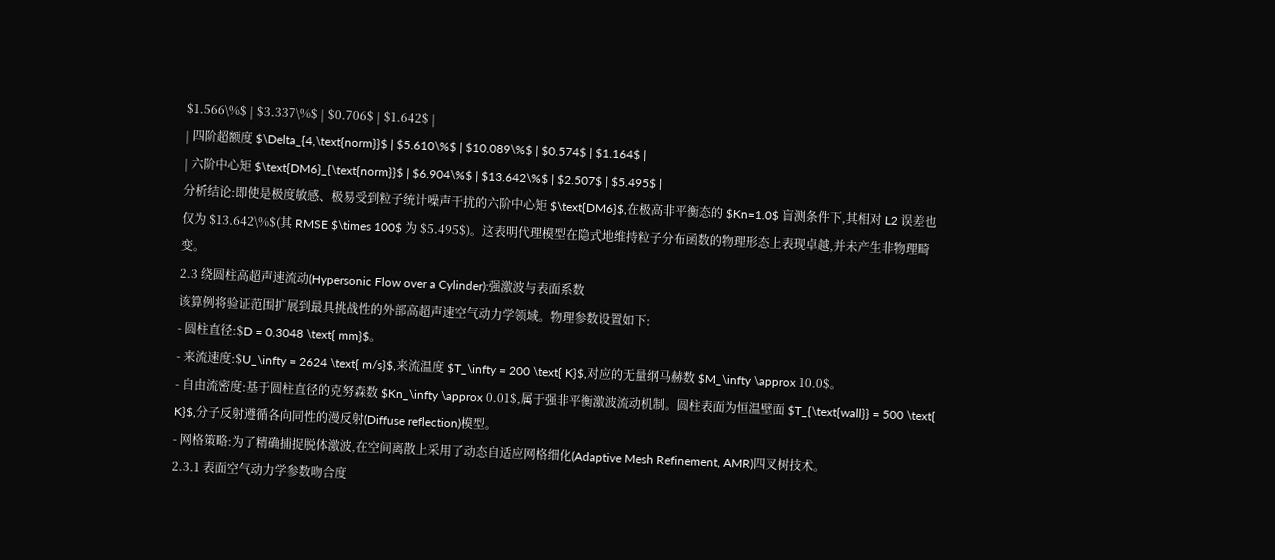$1.566\%$ | $3.337\%$ | $0.706$ | $1.642$ |
| 四阶超额度 $\Delta_{4,\text{norm}}$ | $5.610\%$ | $10.089\%$ | $0.574$ | $1.164$ |
| 六阶中心矩 $\text{DM6}_{\text{norm}}$ | $6.904\%$ | $13.642\%$ | $2.507$ | $5.495$ |
分析结论:即使是极度敏感、极易受到粒子统计噪声干扰的六阶中心矩 $\text{DM6}$,在极高非平衡态的 $Kn=1.0$ 盲测条件下,其相对 L2 误差也仅为 $13.642\%$(其 RMSE $\times 100$ 为 $5.495$)。这表明代理模型在隐式地维持粒子分布函数的物理形态上表现卓越,并未产生非物理畸变。
2.3 绕圆柱高超声速流动(Hypersonic Flow over a Cylinder):强激波与表面系数
该算例将验证范围扩展到最具挑战性的外部高超声速空气动力学领域。物理参数设置如下:
- 圆柱直径:$D = 0.3048 \text{ mm}$。
- 来流速度:$U_\infty = 2624 \text{ m/s}$,来流温度 $T_\infty = 200 \text{ K}$,对应的无量纲马赫数 $M_\infty \approx 10.0$。
- 自由流密度:基于圆柱直径的克努森数 $Kn_\infty \approx 0.01$,属于强非平衡激波流动机制。圆柱表面为恒温壁面 $T_{\text{wall}} = 500 \text{ K}$,分子反射遵循各向同性的漫反射(Diffuse reflection)模型。
- 网格策略:为了精确捕捉脱体激波,在空间离散上采用了动态自适应网格细化(Adaptive Mesh Refinement, AMR)四叉树技术。
2.3.1 表面空气动力学参数吻合度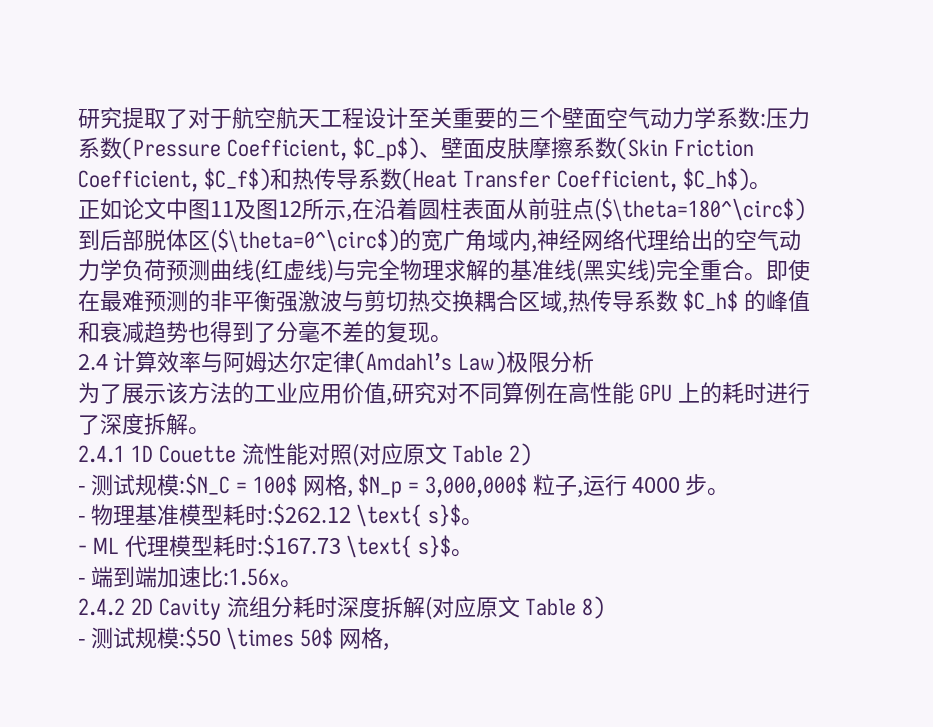研究提取了对于航空航天工程设计至关重要的三个壁面空气动力学系数:压力系数(Pressure Coefficient, $C_p$)、壁面皮肤摩擦系数(Skin Friction Coefficient, $C_f$)和热传导系数(Heat Transfer Coefficient, $C_h$)。
正如论文中图11及图12所示,在沿着圆柱表面从前驻点($\theta=180^\circ$)到后部脱体区($\theta=0^\circ$)的宽广角域内,神经网络代理给出的空气动力学负荷预测曲线(红虚线)与完全物理求解的基准线(黑实线)完全重合。即使在最难预测的非平衡强激波与剪切热交换耦合区域,热传导系数 $C_h$ 的峰值和衰减趋势也得到了分毫不差的复现。
2.4 计算效率与阿姆达尔定律(Amdahl’s Law)极限分析
为了展示该方法的工业应用价值,研究对不同算例在高性能 GPU 上的耗时进行了深度拆解。
2.4.1 1D Couette 流性能对照(对应原文 Table 2)
- 测试规模:$N_C = 100$ 网格, $N_p = 3,000,000$ 粒子,运行 4000 步。
- 物理基准模型耗时:$262.12 \text{ s}$。
- ML 代理模型耗时:$167.73 \text{ s}$。
- 端到端加速比:1.56x。
2.4.2 2D Cavity 流组分耗时深度拆解(对应原文 Table 8)
- 测试规模:$50 \times 50$ 网格,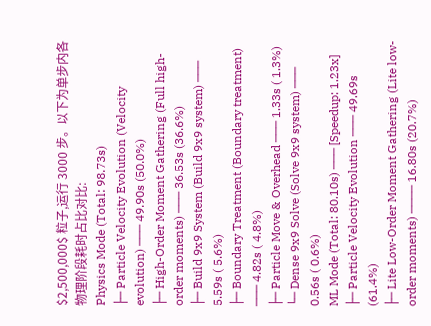$2,500,000$ 粒子,运行 3000 步。以下为单步内各物理阶段耗时占比对比:
Physics Mode (Total: 98.73s)
├─ Particle Velocity Evolution (Velocity evolution) ─── 49.90s (50.0%)
├─ High-Order Moment Gathering (Full high-order moments) ─── 36.53s (36.6%)
├─ Build 9x9 System (Build 9x9 system) ─── 5.59s ( 5.6%)
├─ Boundary Treatment (Boundary treatment) ─── 4.82s ( 4.8%)
├─ Particle Move & Overhead ─── 1.33s ( 1.3%)
└─ Dense 9x9 Solve (Solve 9x9 system) ─── 0.56s ( 0.6%)
ML Mode (Total: 80.10s) ─── [Speedup: 1.23x]
├─ Particle Velocity Evolution ─── 49.69s (61.4%)
├─ Lite Low-Order Moment Gathering (Lite low-order moments) ──── 16.80s (20.7%)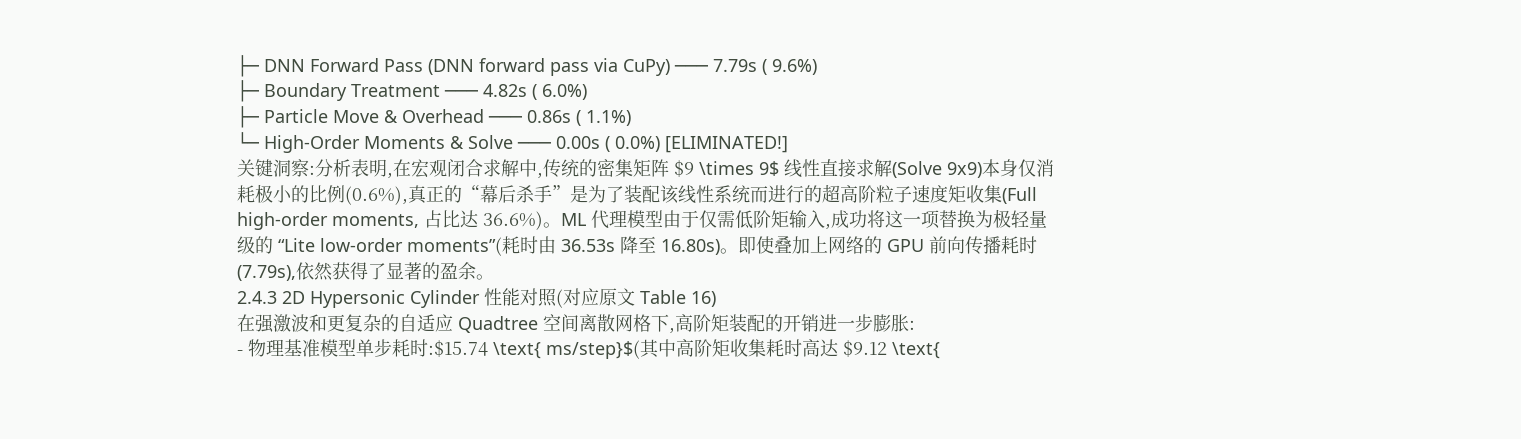├─ DNN Forward Pass (DNN forward pass via CuPy) ─── 7.79s ( 9.6%)
├─ Boundary Treatment ─── 4.82s ( 6.0%)
├─ Particle Move & Overhead ─── 0.86s ( 1.1%)
└─ High-Order Moments & Solve ─── 0.00s ( 0.0%) [ELIMINATED!]
关键洞察:分析表明,在宏观闭合求解中,传统的密集矩阵 $9 \times 9$ 线性直接求解(Solve 9x9)本身仅消耗极小的比例(0.6%),真正的“幕后杀手”是为了装配该线性系统而进行的超高阶粒子速度矩收集(Full high-order moments, 占比达 36.6%)。ML 代理模型由于仅需低阶矩输入,成功将这一项替换为极轻量级的 “Lite low-order moments”(耗时由 36.53s 降至 16.80s)。即使叠加上网络的 GPU 前向传播耗时(7.79s),依然获得了显著的盈余。
2.4.3 2D Hypersonic Cylinder 性能对照(对应原文 Table 16)
在强激波和更复杂的自适应 Quadtree 空间离散网格下,高阶矩装配的开销进一步膨胀:
- 物理基准模型单步耗时:$15.74 \text{ ms/step}$(其中高阶矩收集耗时高达 $9.12 \text{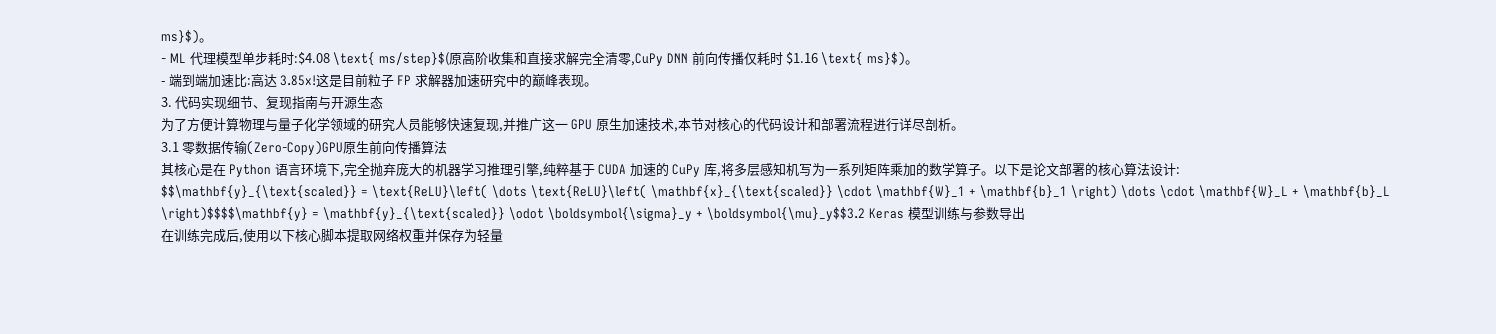ms}$)。
- ML 代理模型单步耗时:$4.08 \text{ ms/step}$(原高阶收集和直接求解完全清零,CuPy DNN 前向传播仅耗时 $1.16 \text{ ms}$)。
- 端到端加速比:高达 3.85x!这是目前粒子 FP 求解器加速研究中的巅峰表现。
3. 代码实现细节、复现指南与开源生态
为了方便计算物理与量子化学领域的研究人员能够快速复现,并推广这一 GPU 原生加速技术,本节对核心的代码设计和部署流程进行详尽剖析。
3.1 零数据传输(Zero-Copy)GPU原生前向传播算法
其核心是在 Python 语言环境下,完全抛弃庞大的机器学习推理引擎,纯粹基于 CUDA 加速的 CuPy 库,将多层感知机写为一系列矩阵乘加的数学算子。以下是论文部署的核心算法设计:
$$\mathbf{y}_{\text{scaled}} = \text{ReLU}\left( \dots \text{ReLU}\left( \mathbf{x}_{\text{scaled}} \cdot \mathbf{W}_1 + \mathbf{b}_1 \right) \dots \cdot \mathbf{W}_L + \mathbf{b}_L \right)$$$$\mathbf{y} = \mathbf{y}_{\text{scaled}} \odot \boldsymbol{\sigma}_y + \boldsymbol{\mu}_y$$3.2 Keras 模型训练与参数导出
在训练完成后,使用以下核心脚本提取网络权重并保存为轻量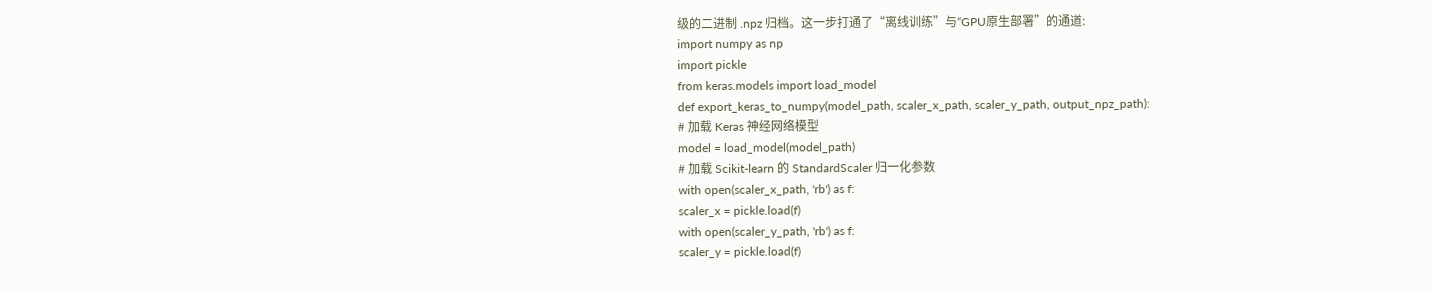级的二进制 .npz 归档。这一步打通了“离线训练”与“GPU原生部署”的通道:
import numpy as np
import pickle
from keras.models import load_model
def export_keras_to_numpy(model_path, scaler_x_path, scaler_y_path, output_npz_path):
# 加载 Keras 神经网络模型
model = load_model(model_path)
# 加载 Scikit-learn 的 StandardScaler 归一化参数
with open(scaler_x_path, 'rb') as f:
scaler_x = pickle.load(f)
with open(scaler_y_path, 'rb') as f:
scaler_y = pickle.load(f)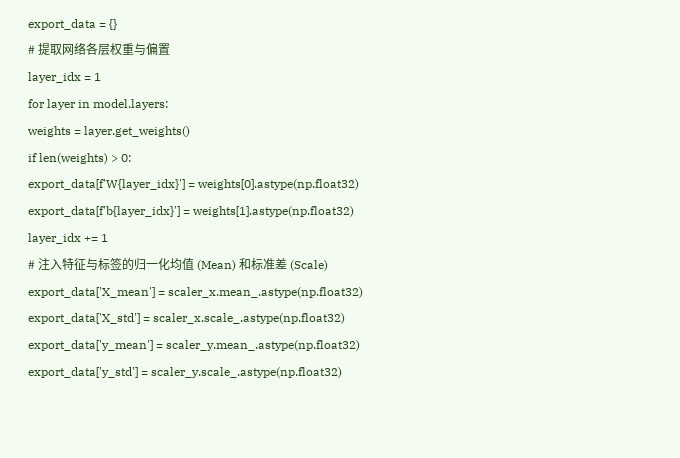export_data = {}
# 提取网络各层权重与偏置
layer_idx = 1
for layer in model.layers:
weights = layer.get_weights()
if len(weights) > 0:
export_data[f'W{layer_idx}'] = weights[0].astype(np.float32)
export_data[f'b{layer_idx}'] = weights[1].astype(np.float32)
layer_idx += 1
# 注入特征与标签的归一化均值 (Mean) 和标准差 (Scale)
export_data['X_mean'] = scaler_x.mean_.astype(np.float32)
export_data['X_std'] = scaler_x.scale_.astype(np.float32)
export_data['y_mean'] = scaler_y.mean_.astype(np.float32)
export_data['y_std'] = scaler_y.scale_.astype(np.float32)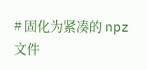# 固化为紧凑的 npz 文件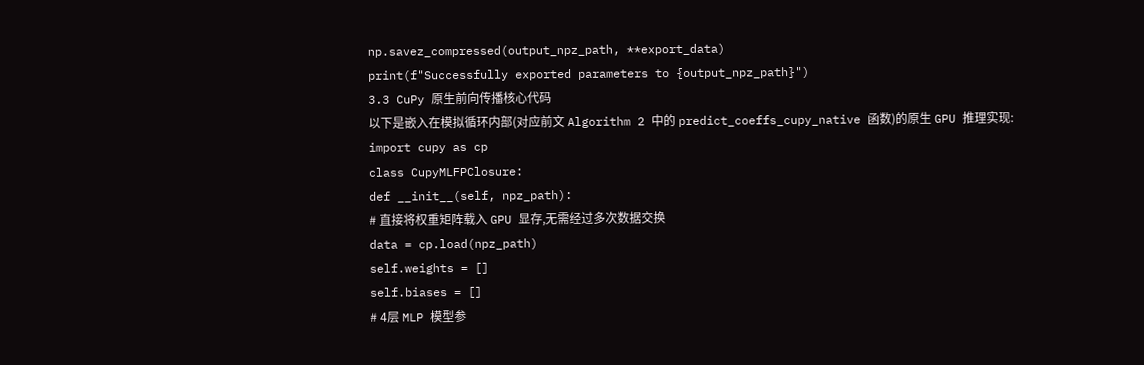np.savez_compressed(output_npz_path, **export_data)
print(f"Successfully exported parameters to {output_npz_path}")
3.3 CuPy 原生前向传播核心代码
以下是嵌入在模拟循环内部(对应前文 Algorithm 2 中的 predict_coeffs_cupy_native 函数)的原生 GPU 推理实现:
import cupy as cp
class CupyMLFPClosure:
def __init__(self, npz_path):
# 直接将权重矩阵载入 GPU 显存,无需经过多次数据交换
data = cp.load(npz_path)
self.weights = []
self.biases = []
# 4层 MLP 模型参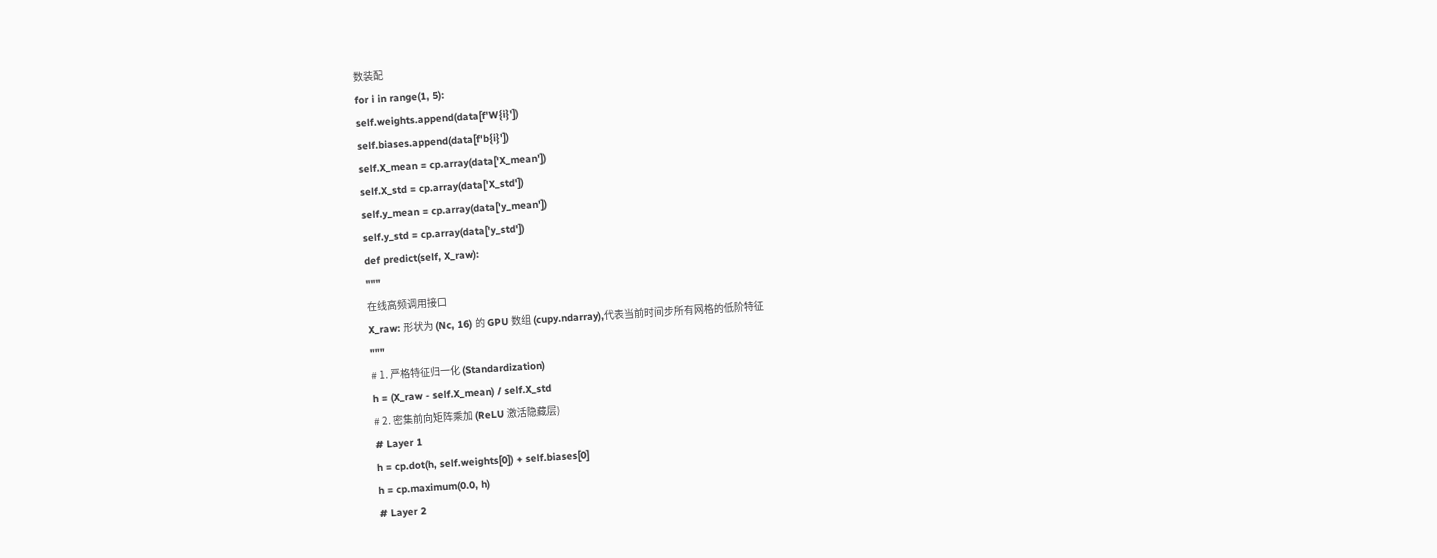数装配
for i in range(1, 5):
self.weights.append(data[f'W{i}'])
self.biases.append(data[f'b{i}'])
self.X_mean = cp.array(data['X_mean'])
self.X_std = cp.array(data['X_std'])
self.y_mean = cp.array(data['y_mean'])
self.y_std = cp.array(data['y_std'])
def predict(self, X_raw):
"""
在线高频调用接口
X_raw: 形状为 (Nc, 16) 的 GPU 数组 (cupy.ndarray),代表当前时间步所有网格的低阶特征
"""
# 1. 严格特征归一化 (Standardization)
h = (X_raw - self.X_mean) / self.X_std
# 2. 密集前向矩阵乘加 (ReLU 激活隐藏层)
# Layer 1
h = cp.dot(h, self.weights[0]) + self.biases[0]
h = cp.maximum(0.0, h)
# Layer 2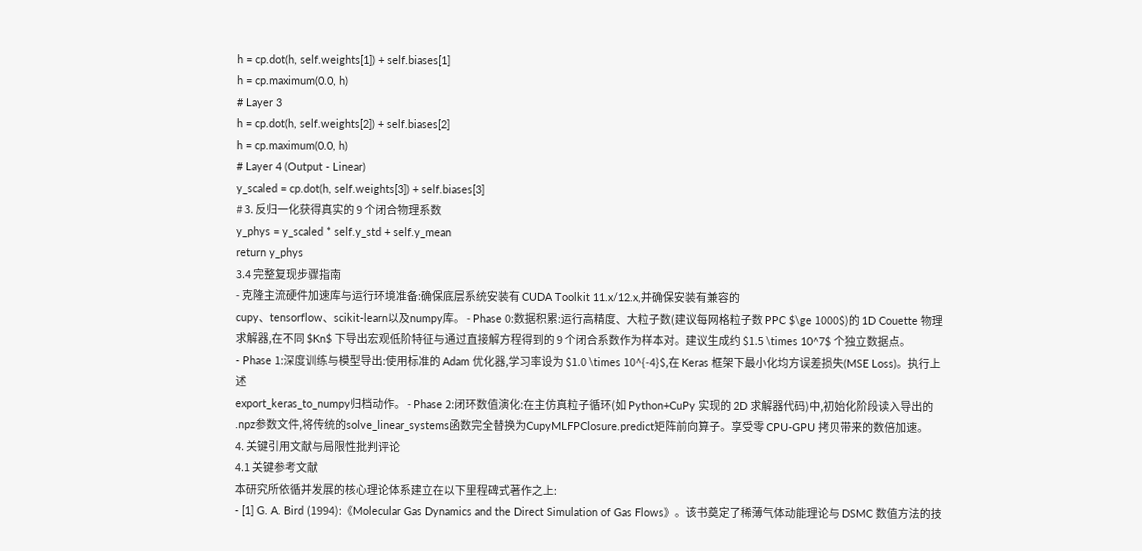h = cp.dot(h, self.weights[1]) + self.biases[1]
h = cp.maximum(0.0, h)
# Layer 3
h = cp.dot(h, self.weights[2]) + self.biases[2]
h = cp.maximum(0.0, h)
# Layer 4 (Output - Linear)
y_scaled = cp.dot(h, self.weights[3]) + self.biases[3]
# 3. 反归一化获得真实的 9 个闭合物理系数
y_phys = y_scaled * self.y_std + self.y_mean
return y_phys
3.4 完整复现步骤指南
- 克隆主流硬件加速库与运行环境准备:确保底层系统安装有 CUDA Toolkit 11.x/12.x,并确保安装有兼容的
cupy、tensorflow、scikit-learn以及numpy库。 - Phase 0:数据积累:运行高精度、大粒子数(建议每网格粒子数 PPC $\ge 1000$)的 1D Couette 物理求解器,在不同 $Kn$ 下导出宏观低阶特征与通过直接解方程得到的 9 个闭合系数作为样本对。建议生成约 $1.5 \times 10^7$ 个独立数据点。
- Phase 1:深度训练与模型导出:使用标准的 Adam 优化器,学习率设为 $1.0 \times 10^{-4}$,在 Keras 框架下最小化均方误差损失(MSE Loss)。执行上述
export_keras_to_numpy归档动作。 - Phase 2:闭环数值演化:在主仿真粒子循环(如 Python+CuPy 实现的 2D 求解器代码)中,初始化阶段读入导出的
.npz参数文件,将传统的solve_linear_systems函数完全替换为CupyMLFPClosure.predict矩阵前向算子。享受零 CPU-GPU 拷贝带来的数倍加速。
4. 关键引用文献与局限性批判评论
4.1 关键参考文献
本研究所依循并发展的核心理论体系建立在以下里程碑式著作之上:
- [1] G. A. Bird (1994):《Molecular Gas Dynamics and the Direct Simulation of Gas Flows》。该书奠定了稀薄气体动能理论与 DSMC 数值方法的技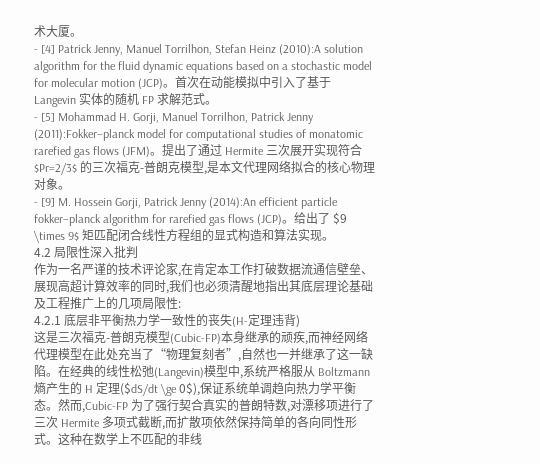术大厦。
- [4] Patrick Jenny, Manuel Torrilhon, Stefan Heinz (2010):A solution algorithm for the fluid dynamic equations based on a stochastic model for molecular motion (JCP)。首次在动能模拟中引入了基于 Langevin 实体的随机 FP 求解范式。
- [5] Mohammad H. Gorji, Manuel Torrilhon, Patrick Jenny (2011):Fokker–planck model for computational studies of monatomic rarefied gas flows (JFM)。提出了通过 Hermite 三次展开实现符合 $Pr=2/3$ 的三次福克-普朗克模型,是本文代理网络拟合的核心物理对象。
- [9] M. Hossein Gorji, Patrick Jenny (2014):An efficient particle fokker–planck algorithm for rarefied gas flows (JCP)。给出了 $9 \times 9$ 矩匹配闭合线性方程组的显式构造和算法实现。
4.2 局限性深入批判
作为一名严谨的技术评论家,在肯定本工作打破数据流通信壁垒、展现高超计算效率的同时,我们也必须清醒地指出其底层理论基础及工程推广上的几项局限性:
4.2.1 底层非平衡热力学一致性的丧失(H-定理违背)
这是三次福克-普朗克模型(Cubic-FP)本身继承的顽疾,而神经网络代理模型在此处充当了“物理复刻者”,自然也一并继承了这一缺陷。在经典的线性松弛(Langevin)模型中,系统严格服从 Boltzmann 熵产生的 H 定理($dS/dt \ge 0$),保证系统单调趋向热力学平衡态。然而,Cubic-FP 为了强行契合真实的普朗特数,对漂移项进行了三次 Hermite 多项式截断,而扩散项依然保持简单的各向同性形式。这种在数学上不匹配的非线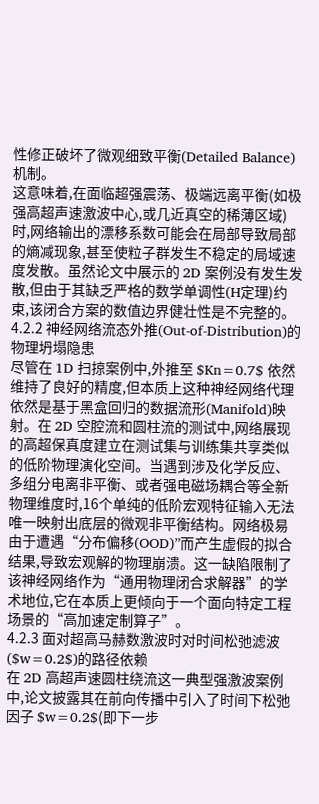性修正破坏了微观细致平衡(Detailed Balance)机制。
这意味着,在面临超强震荡、极端远离平衡(如极强高超声速激波中心,或几近真空的稀薄区域)时,网络输出的漂移系数可能会在局部导致局部的熵减现象,甚至使粒子群发生不稳定的局域速度发散。虽然论文中展示的 2D 案例没有发生发散,但由于其缺乏严格的数学单调性(H定理)约束,该闭合方案的数值边界健壮性是不完整的。
4.2.2 神经网络流态外推(Out-of-Distribution)的物理坍塌隐患
尽管在 1D 扫掠案例中,外推至 $Kn=0.7$ 依然维持了良好的精度,但本质上这种神经网络代理依然是基于黑盒回归的数据流形(Manifold)映射。在 2D 空腔流和圆柱流的测试中,网络展现的高超保真度建立在测试集与训练集共享类似的低阶物理演化空间。当遇到涉及化学反应、多组分电离非平衡、或者强电磁场耦合等全新物理维度时,16个单纯的低阶宏观特征输入无法唯一映射出底层的微观非平衡结构。网络极易由于遭遇“分布偏移(OOD)”而产生虚假的拟合结果,导致宏观解的物理崩溃。这一缺陷限制了该神经网络作为“通用物理闭合求解器”的学术地位,它在本质上更倾向于一个面向特定工程场景的“高加速定制算子”。
4.2.3 面对超高马赫数激波时对时间松弛滤波($w=0.2$)的路径依赖
在 2D 高超声速圆柱绕流这一典型强激波案例中,论文披露其在前向传播中引入了时间下松弛因子 $w=0.2$(即下一步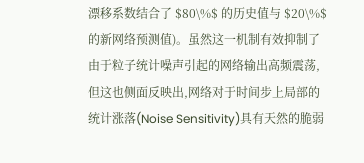漂移系数结合了 $80\%$ 的历史值与 $20\%$ 的新网络预测值)。虽然这一机制有效抑制了由于粒子统计噪声引起的网络输出高频震荡,但这也侧面反映出,网络对于时间步上局部的统计涨落(Noise Sensitivity)具有天然的脆弱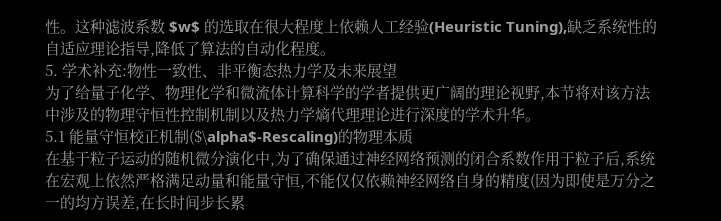性。这种滤波系数 $w$ 的选取在很大程度上依赖人工经验(Heuristic Tuning),缺乏系统性的自适应理论指导,降低了算法的自动化程度。
5. 学术补充:物性一致性、非平衡态热力学及未来展望
为了给量子化学、物理化学和微流体计算科学的学者提供更广阔的理论视野,本节将对该方法中涉及的物理守恒性控制机制以及热力学熵代理理论进行深度的学术升华。
5.1 能量守恒校正机制($\alpha$-Rescaling)的物理本质
在基于粒子运动的随机微分演化中,为了确保通过神经网络预测的闭合系数作用于粒子后,系统在宏观上依然严格满足动量和能量守恒,不能仅仅依赖神经网络自身的精度(因为即使是万分之一的均方误差,在长时间步长累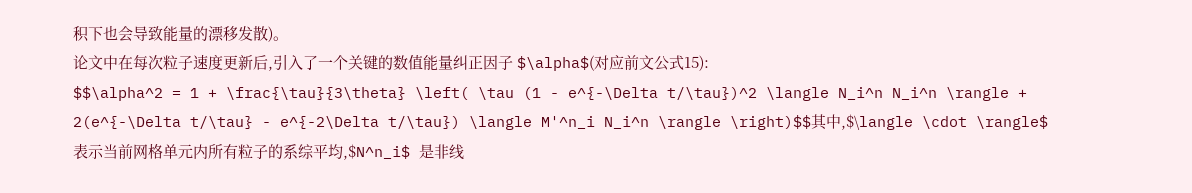积下也会导致能量的漂移发散)。
论文中在每次粒子速度更新后,引入了一个关键的数值能量纠正因子 $\alpha$(对应前文公式15):
$$\alpha^2 = 1 + \frac{\tau}{3\theta} \left( \tau (1 - e^{-\Delta t/\tau})^2 \langle N_i^n N_i^n \rangle + 2(e^{-\Delta t/\tau} - e^{-2\Delta t/\tau}) \langle M'^n_i N_i^n \rangle \right)$$其中,$\langle \cdot \rangle$ 表示当前网格单元内所有粒子的系综平均,$N^n_i$ 是非线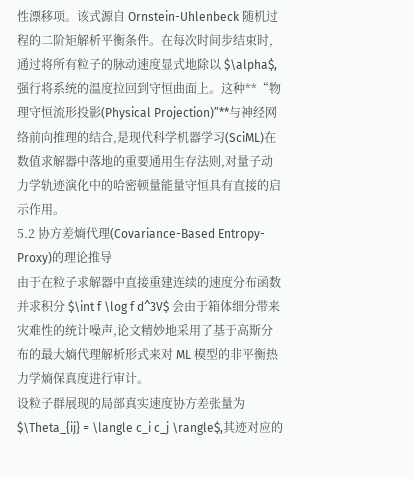性漂移项。该式源自 Ornstein-Uhlenbeck 随机过程的二阶矩解析平衡条件。在每次时间步结束时,通过将所有粒子的脉动速度显式地除以 $\alpha$,强行将系统的温度拉回到守恒曲面上。这种**“物理守恒流形投影(Physical Projection)”**与神经网络前向推理的结合,是现代科学机器学习(SciML)在数值求解器中落地的重要通用生存法则,对量子动力学轨迹演化中的哈密顿量能量守恒具有直接的启示作用。
5.2 协方差熵代理(Covariance-Based Entropy-Proxy)的理论推导
由于在粒子求解器中直接重建连续的速度分布函数并求积分 $\int f \log f d^3V$ 会由于箱体细分带来灾难性的统计噪声,论文精妙地采用了基于高斯分布的最大熵代理解析形式来对 ML 模型的非平衡热力学熵保真度进行审计。
设粒子群展现的局部真实速度协方差张量为 $\Theta_{ij} = \langle c_i c_j \rangle$,其迹对应的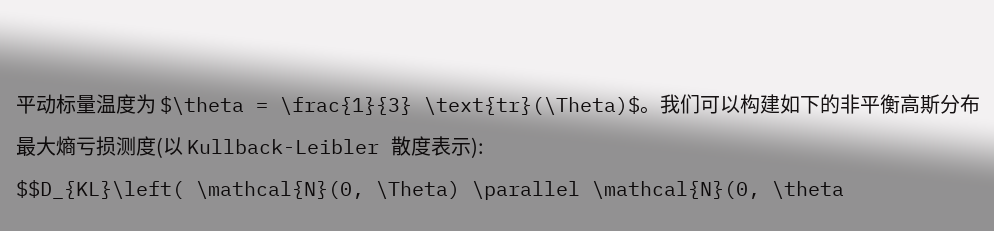平动标量温度为 $\theta = \frac{1}{3} \text{tr}(\Theta)$。我们可以构建如下的非平衡高斯分布最大熵亏损测度(以 Kullback-Leibler 散度表示):
$$D_{KL}\left( \mathcal{N}(0, \Theta) \parallel \mathcal{N}(0, \theta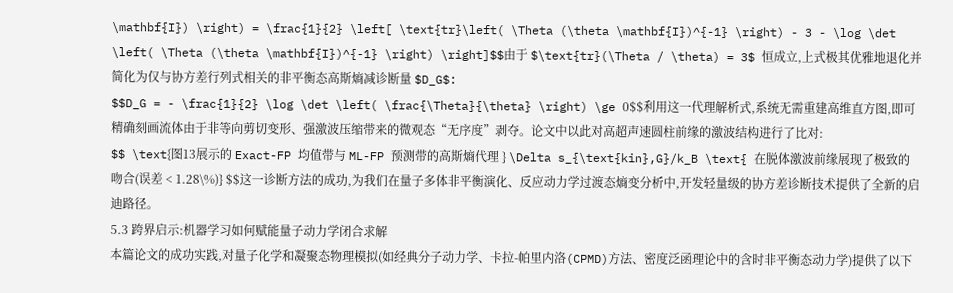\mathbf{I}) \right) = \frac{1}{2} \left[ \text{tr}\left( \Theta (\theta \mathbf{I})^{-1} \right) - 3 - \log \det \left( \Theta (\theta \mathbf{I})^{-1} \right) \right]$$由于 $\text{tr}(\Theta / \theta) = 3$ 恒成立,上式极其优雅地退化并简化为仅与协方差行列式相关的非平衡态高斯熵减诊断量 $D_G$:
$$D_G = - \frac{1}{2} \log \det \left( \frac{\Theta}{\theta} \right) \ge 0$$利用这一代理解析式,系统无需重建高维直方图,即可精确刻画流体由于非等向剪切变形、强激波压缩带来的微观态“无序度”剥夺。论文中以此对高超声速圆柱前缘的激波结构进行了比对:
$$ \text{图13展示的 Exact-FP 均值带与 ML-FP 预测带的高斯熵代理 } \Delta s_{\text{kin},G}/k_B \text{ 在脱体激波前缘展现了极致的吻合(误差 < 1.28\%)} $$这一诊断方法的成功,为我们在量子多体非平衡演化、反应动力学过渡态熵变分析中,开发轻量级的协方差诊断技术提供了全新的启迪路径。
5.3 跨界启示:机器学习如何赋能量子动力学闭合求解
本篇论文的成功实践,对量子化学和凝聚态物理模拟(如经典分子动力学、卡拉-帕里内洛(CPMD)方法、密度泛函理论中的含时非平衡态动力学)提供了以下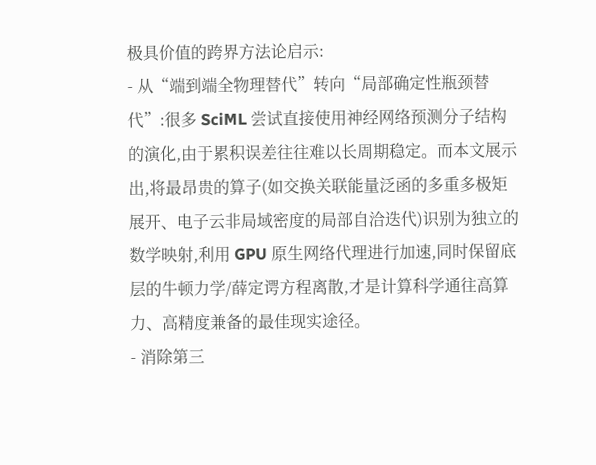极具价值的跨界方法论启示:
- 从“端到端全物理替代”转向“局部确定性瓶颈替代”:很多 SciML 尝试直接使用神经网络预测分子结构的演化,由于累积误差往往难以长周期稳定。而本文展示出,将最昂贵的算子(如交换关联能量泛函的多重多极矩展开、电子云非局域密度的局部自洽迭代)识别为独立的数学映射,利用 GPU 原生网络代理进行加速,同时保留底层的牛顿力学/薛定谔方程离散,才是计算科学通往高算力、高精度兼备的最佳现实途径。
- 消除第三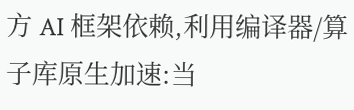方 AI 框架依赖,利用编译器/算子库原生加速:当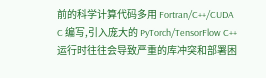前的科学计算代码多用 Fortran/C++/CUDA C 编写,引入庞大的 PyTorch/TensorFlow C++ 运行时往往会导致严重的库冲突和部署困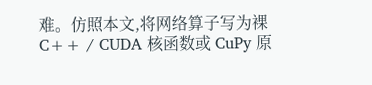难。仿照本文,将网络算子写为裸 C++ / CUDA 核函数或 CuPy 原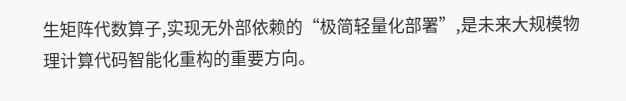生矩阵代数算子,实现无外部依赖的“极简轻量化部署”,是未来大规模物理计算代码智能化重构的重要方向。